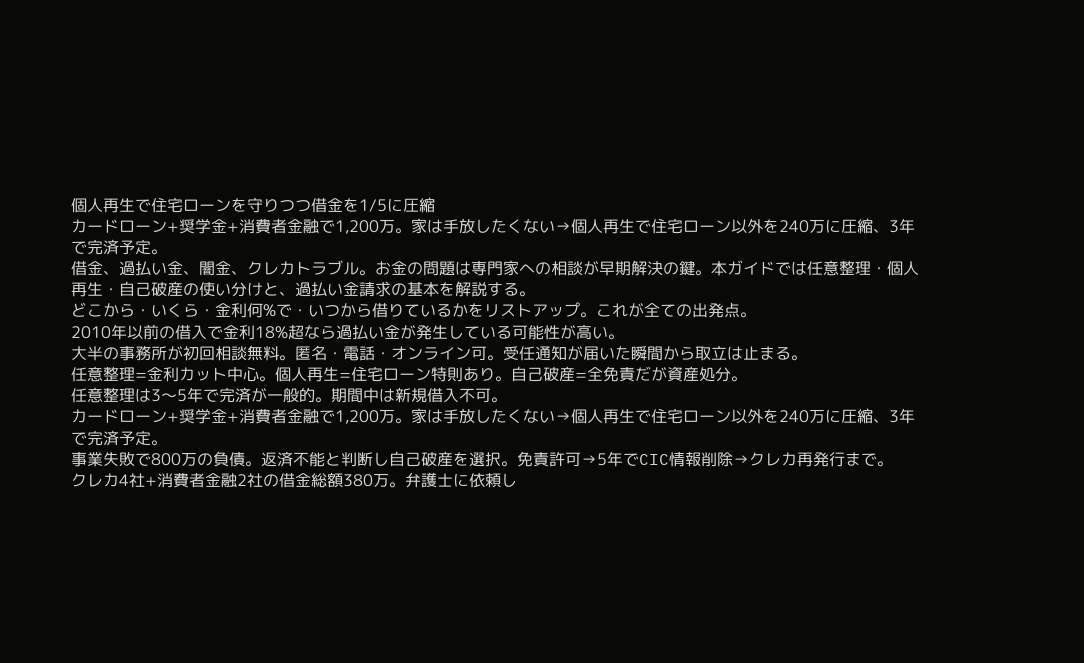個人再生で住宅ローンを守りつつ借金を1/5に圧縮
カードローン+奨学金+消費者金融で1,200万。家は手放したくない→個人再生で住宅ローン以外を240万に圧縮、3年で完済予定。
借金、過払い金、闇金、クレカトラブル。お金の問題は専門家への相談が早期解決の鍵。本ガイドでは任意整理・個人再生・自己破産の使い分けと、過払い金請求の基本を解説する。
どこから・いくら・金利何%で・いつから借りているかをリストアップ。これが全ての出発点。
2010年以前の借入で金利18%超なら過払い金が発生している可能性が高い。
大半の事務所が初回相談無料。匿名・電話・オンライン可。受任通知が届いた瞬間から取立は止まる。
任意整理=金利カット中心。個人再生=住宅ローン特則あり。自己破産=全免責だが資産処分。
任意整理は3〜5年で完済が一般的。期間中は新規借入不可。
カードローン+奨学金+消費者金融で1,200万。家は手放したくない→個人再生で住宅ローン以外を240万に圧縮、3年で完済予定。
事業失敗で800万の負債。返済不能と判断し自己破産を選択。免責許可→5年でCIC情報削除→クレカ再発行まで。
クレカ4社+消費者金融2社の借金総額380万。弁護士に依頼し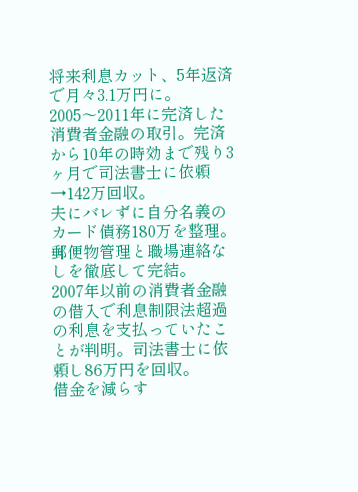将来利息カット、5年返済で月々3.1万円に。
2005〜2011年に完済した消費者金融の取引。完済から10年の時効まで残り3ヶ月で司法書士に依頼→142万回収。
夫にバレずに自分名義のカード債務180万を整理。郵便物管理と職場連絡なしを徹底して完結。
2007年以前の消費者金融の借入で利息制限法超過の利息を支払っていたことが判明。司法書士に依頼し86万円を回収。
借金を減らす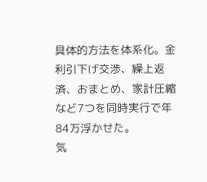具体的方法を体系化。金利引下げ交渉、繰上返済、おまとめ、家計圧縮など7つを同時実行で年84万浮かせた。
気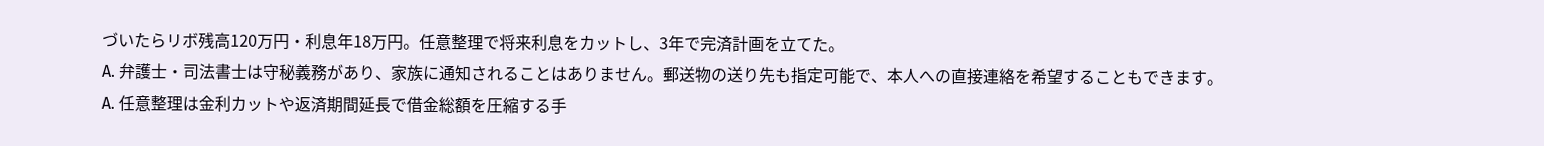づいたらリボ残高120万円・利息年18万円。任意整理で将来利息をカットし、3年で完済計画を立てた。
A. 弁護士・司法書士は守秘義務があり、家族に通知されることはありません。郵送物の送り先も指定可能で、本人への直接連絡を希望することもできます。
A. 任意整理は金利カットや返済期間延長で借金総額を圧縮する手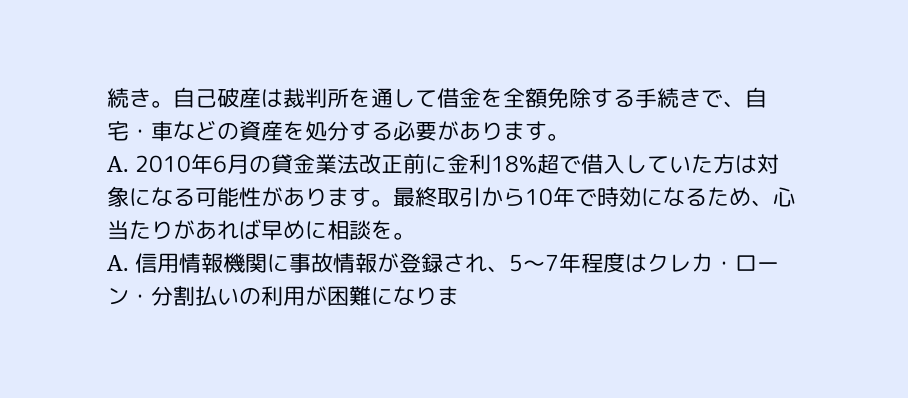続き。自己破産は裁判所を通して借金を全額免除する手続きで、自宅・車などの資産を処分する必要があります。
A. 2010年6月の貸金業法改正前に金利18%超で借入していた方は対象になる可能性があります。最終取引から10年で時効になるため、心当たりがあれば早めに相談を。
A. 信用情報機関に事故情報が登録され、5〜7年程度はクレカ・ローン・分割払いの利用が困難になりま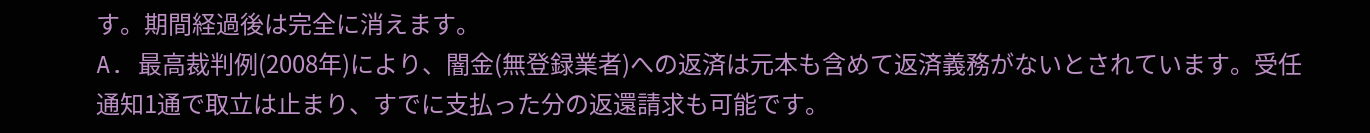す。期間経過後は完全に消えます。
A. 最高裁判例(2008年)により、闇金(無登録業者)への返済は元本も含めて返済義務がないとされています。受任通知1通で取立は止まり、すでに支払った分の返還請求も可能です。